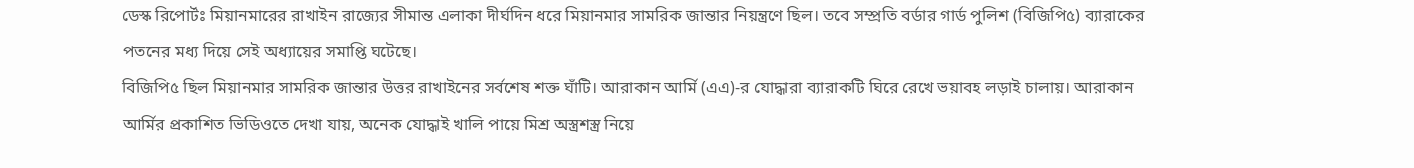ডেস্ক রিপোর্টঃ মিয়ানমারের রাখাইন রাজ্যের সীমান্ত এলাকা দীর্ঘদিন ধরে মিয়ানমার সামরিক জান্তার নিয়ন্ত্রণে ছিল। তবে সম্প্রতি বর্ডার গার্ড পুলিশ (বিজিপি৫) ব্যারাকের পতনের মধ্য দিয়ে সেই অধ্যায়ের সমাপ্তি ঘটেছে।
বিজিপি৫ ছিল মিয়ানমার সামরিক জান্তার উত্তর রাখাইনের সর্বশেষ শক্ত ঘাঁটি। আরাকান আর্মি (এএ)-র যোদ্ধারা ব্যারাকটি ঘিরে রেখে ভয়াবহ লড়াই চালায়। আরাকান আর্মির প্রকাশিত ভিডিওতে দেখা যায়, অনেক যোদ্ধাই খালি পায়ে মিশ্র অস্ত্রশস্ত্র নিয়ে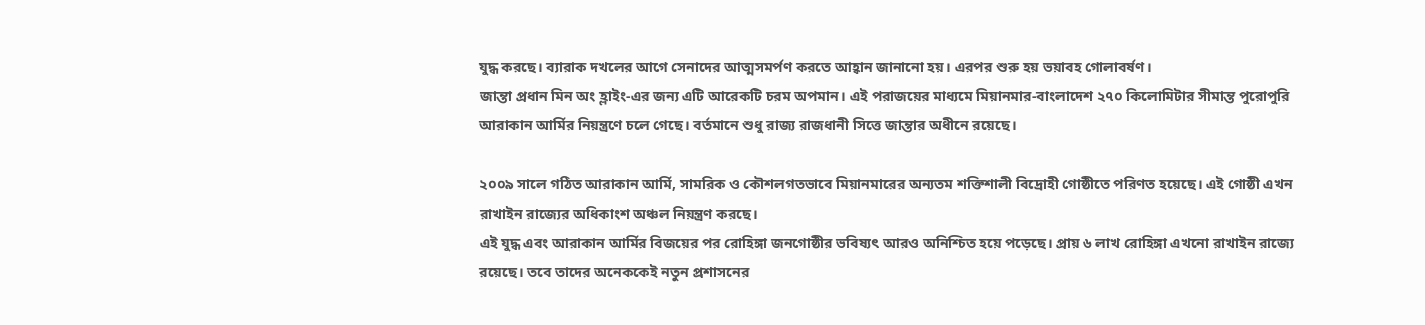যুদ্ধ করছে। ব্যারাক দখলের আগে সেনাদের আত্মসমর্পণ করতে আহ্বান জানানো হয়। এরপর শুরু হয় ভয়াবহ গোলাবর্ষণ।
জান্তা প্রধান মিন অং হ্লাইং-এর জন্য এটি আরেকটি চরম অপমান। এই পরাজয়ের মাধ্যমে মিয়ানমার-বাংলাদেশ ২৭০ কিলোমিটার সীমান্ত পুরোপুরি আরাকান আর্মির নিয়ন্ত্রণে চলে গেছে। বর্তমানে শুধু রাজ্য রাজধানী সিত্তে জান্তার অধীনে রয়েছে।

২০০৯ সালে গঠিত আরাকান আর্মি, সামরিক ও কৌশলগতভাবে মিয়ানমারের অন্যতম শক্তিশালী বিদ্রোহী গোষ্ঠীতে পরিণত হয়েছে। এই গোষ্ঠী এখন রাখাইন রাজ্যের অধিকাংশ অঞ্চল নিয়ন্ত্রণ করছে।
এই যুদ্ধ এবং আরাকান আর্মির বিজয়ের পর রোহিঙ্গা জনগোষ্ঠীর ভবিষ্যৎ আরও অনিশ্চিত হয়ে পড়েছে। প্রায় ৬ লাখ রোহিঙ্গা এখনো রাখাইন রাজ্যে রয়েছে। তবে তাদের অনেককেই নতুন প্রশাসনের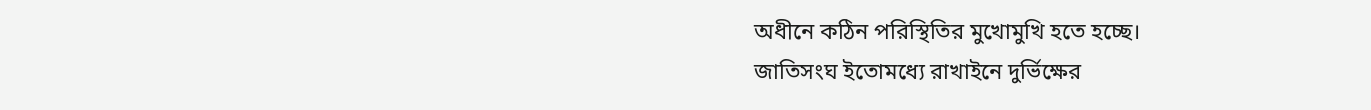অধীনে কঠিন পরিস্থিতির মুখোমুখি হতে হচ্ছে।
জাতিসংঘ ইতোমধ্যে রাখাইনে দুর্ভিক্ষের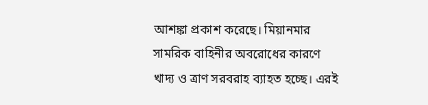আশঙ্কা প্রকাশ করেছে। মিয়ানমার সামরিক বাহিনীর অবরোধের কারণে খাদ্য ও ত্রাণ সরবরাহ ব্যাহত হচ্ছে। এরই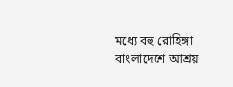মধ্যে বহু রোহিঙ্গা বাংলাদেশে আশ্রয়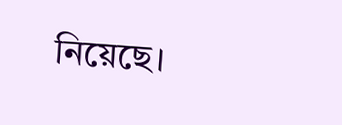নিয়েছে।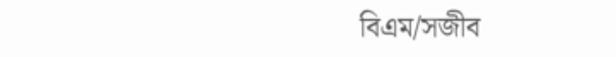বিএম/সজীব